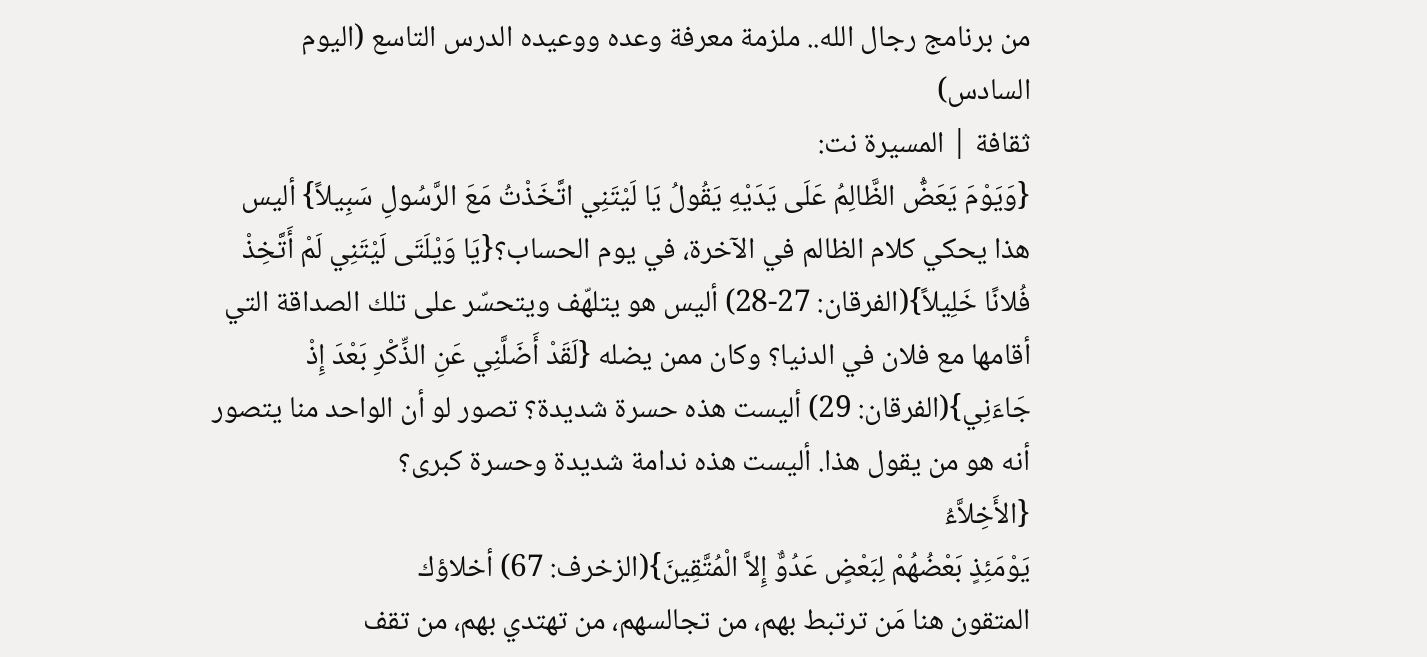من برنامج رجال الله.. ملزمة معرفة وعده ووعيده الدرس التاسع (اليوم السادس)
ثقافة | المسيرة نت:
{وَيَوْمَ يَعَضُّ الظَّالِمُ عَلَى يَدَيْهِ يَقُولُ يَا لَيْتَنِي اتَّخَذْتُ مَعَ الرَّسُولِ سَبِيلاً} أليس هذا يحكي كلام الظالم في الآخرة، في يوم الحساب؟{يَا وَيْلَتَى لَيْتَنِي لَمْ أَتَّخِذْ فُلانًا خَلِيلاً}(الفرقان: 27-28) أليس هو يتلهّف ويتحسّر على تلك الصداقة التي أقامها مع فلان في الدنيا؟ وكان ممن يضله {لَقَدْ أَضَلَّنِي عَنِ الذِّكْرِ بَعْدَ إِذْ جَاءَنِي}(الفرقان: 29) أليست هذه حسرة شديدة؟ تصور لو أن الواحد منا يتصور أنه هو من يقول هذا. أليست هذه ندامة شديدة وحسرة كبرى؟
{الأَخِلاَّءُ
يَوْمَئِذٍ بَعْضُهُمْ لِبَعْضٍ عَدُوٌّ إِلاَّ الْمُتَّقِينَ}(الزخرف: 67) أخلاؤك
المتقون هنا مَن ترتبط بهم، من تجالسهم، من تهتدي بهم، من تقف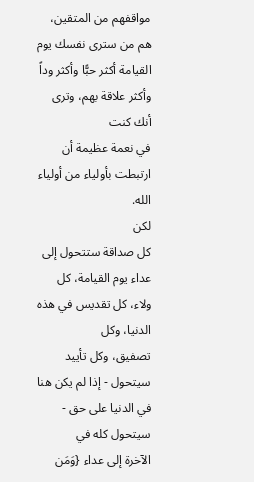مواقفهم من المتقين،
هم من سترى نفسك يوم القيامة أكثر حبًّا وأكثر وداً وأكثر علاقة بهم، وترى أنك كنت
في نعمة عظيمة أن ارتبطت بأولياء من أولياء الله.
لكن
كل صداقة ستتحول إلى عداء يوم القيامة، كل ولاء، كل تقديس في هذه الدنيا، وكل
تصفيق، وكل تأييد سيتحول - إذا لم يكن هنا في الدنيا على حق - سيتحول كله في
الآخرة إلى عداء {وَمَن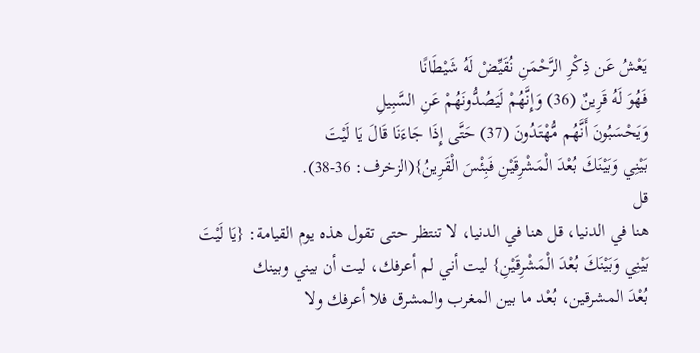يَعْشُ عَن ذِكْرِ الرَّحْمَنِ نُقَيِّضْ لَهُ شَيْطَانًا
فَهُوَ لَهُ قَرِينٌ (36) وَإِنَّهُمْ لَيَصُدُّونَهُمْ عَنِ السَّبِيلِ
وَيَحْسَبُونَ أَنَّهُم مُّهْتَدُونَ (37) حَتَّى إِذَا جَاءَنَا قَالَ يَا لَيْتَ
بَيْنِي وَبَيْنَكَ بُعْدَ الْمَشْرِقَيْنِ فَبِئْسَ الْقَرِينُ}(الزخرف: 36-38).
قل
هنا في الدنيا، قل هنا في الدنيا، لا تنتظر حتى تقول هذه يوم القيامة: {يَا لَيْتَ
بَيْنِي وَبَيْنَكَ بُعْدَ الْمَشْرِقَيْنِ} ليت أني لم أعرفك، ليت أن بيني وبينك
بُعْدَ المشرقين، بُعْد ما بين المغرب والمشرق فلا أعرفك ولا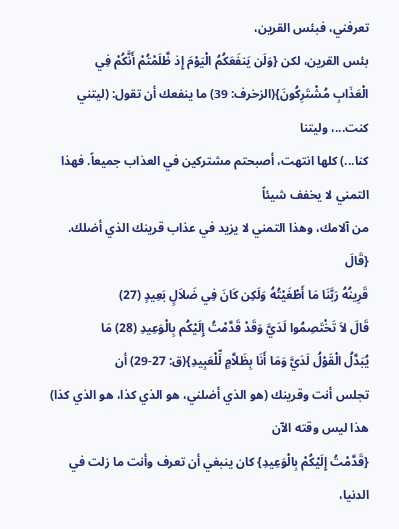تعرفني، فبئس القرين،
بئس القرين، لكن {وَلَن يَنفَعَكُمُ الْيَوْمَ إِذ ظَّلَمْتُمْ أَنَّكُمْ فِي
الْعَذَابِ مُشْتَرِكُونَ}(الزخرف: 39) ما ينفعك أن تقول: (ليتني كنت...، وليتنا
كنا...) كلها انتهت، أصبحتم مشتركين في العذاب جميعاً. فهذا التمني لا يخفف شيئاً
من آلامك، وهذا التمني لا يزيد في عذاب قرينك الذي أضلك.
{قَالَ
قَرِينُهُ رَبَّنَا مَا أَطْغَيْتُهُ وَلَكِن كَانَ فِي ضَلاَلٍ بَعِيدٍ (27)
قَالَ لاَ تَخْتَصِمُوا لَدَيَّ وَقَدْ قَدَّمْتُ إِلَيْكُم بِالْوَعِيدِ (28) مَا
يُبَدَّلُ الْقَوْلُ لَدَيَّ وَمَا أَنَا بِظَلاَّمٍ لِّلْعَبِيدِ}(ق: 27-29) أن
تجلس أنت وقرينك (هو الذي أضلني، هو الذي كذا، هو الذي كذا) هذا ليس وقته الآن
{قَدَّمْتُ إِلَيْكُمْ بِالْوَعِيدِ} كان ينبغي أن تعرف وأنت ما زلت في الدنيا،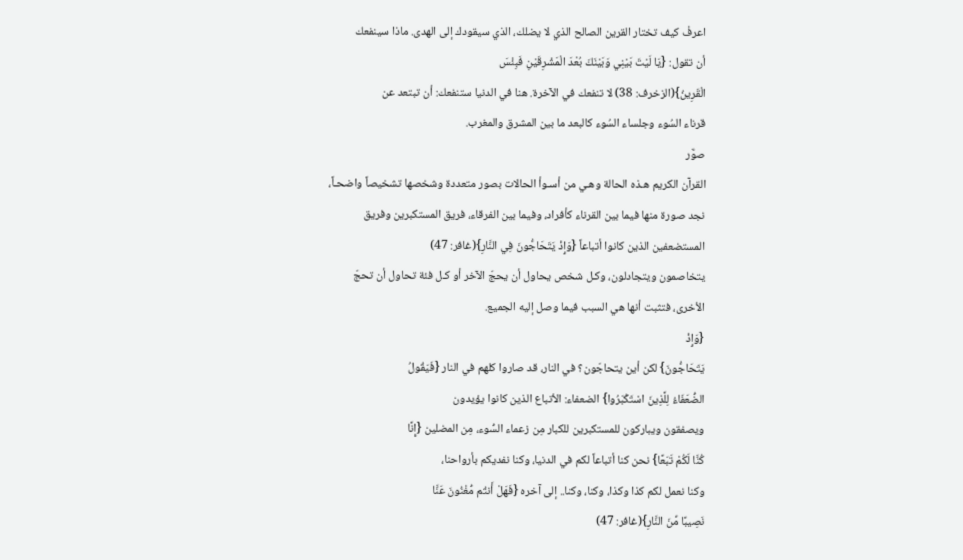اعرفْ كيف تختار القرين الصالح الذي لا يضلك، الذي سيقودك إلى الهدى. ماذا سينفعك
أن تقول: {يَا لَيْتَ بَيْنِي وَبَيْنَكَ بُعْدَ الْمَشْرِقَيْنِ فَبِئْسَ
الْقَرِينُ}(الزخرف: 38) لا تنفعك في الآخرة. هنا في الدنيا ستنفعك: أن تبتعد عن
قرناء السُوء وجلساء السُوء كالبعد ما بين المشرق والمغرب.
صوَّر
القرآن الكريم هـذه الحالة وهـي من أسـوأ الحالات بصور متعددة وشخصها تشخيصاً واضحـاً،
نجد صورة منها فيما بين القرناء كأفراد، وفيما بين الفرقاء، فريق المستكبرين وفريق
المستضعفين الذين كانوا أتباعاً {وَإِذْ يَتَحَاجُّونَ فِي النَّارِ}(غافر: 47)
يتخاصمون ويتجادلون، وكـل شخص يحاول أن يحجّ الآخر أو كـل فئة تحاول أن تحجّ
الأخرى، فتثبت أنها هي السبب فيما وصل إليه الجميع.
{وَإِذْ
يَتَحَاجُّونَ} لكن أين يتحاجّون؟ في النار، قد صاروا كلهم في النار {فَيَقُولُ
الضُّعَفَاءُ لِلَّذِينَ اسْتَكْبَرُوا} الضعفاء: الأتباع الذين كانوا يؤيدون
ويصفقون ويباركون للمستكبرين للكبار مِن زعماء السُّوء، مِن المضلين {إِنَّا
كُنَّا لَكُمْ تَبَعًا} نحن كنا أتباعاً لكم في الدنيا، وكنا نفديكم بأرواحنا،
وكنا نعمل لكم كذا وكذا، وكنا، وكنا.. إلى آخره {فَهَلْ أَنتُم مُّغْنُونَ عَنَّا
نَصِيبًا مِّنَ النَّارِ}(غافر: 47)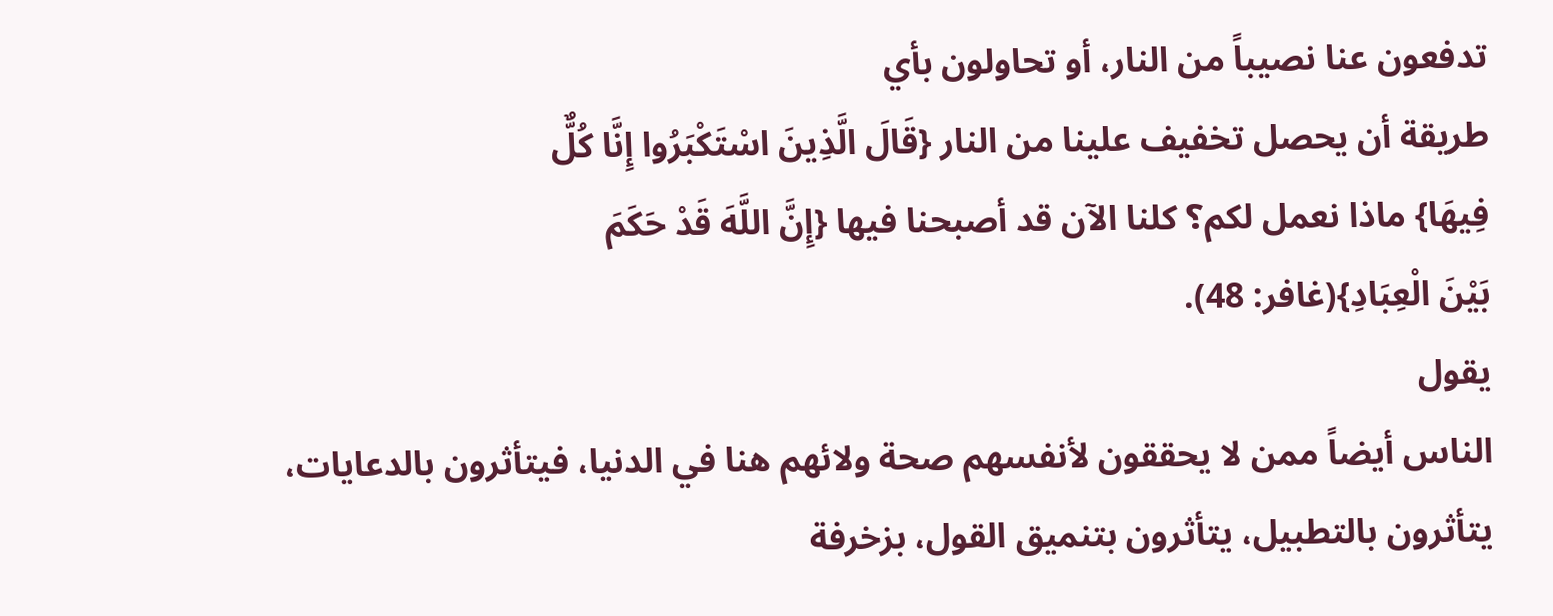تدفعون عنا نصيباً من النار، أو تحاولون بأي
طريقة أن يحصل تخفيف علينا من النار {قَالَ الَّذِينَ اسْتَكْبَرُوا إِنَّا كُلٌّ
فِيهَا} ماذا نعمل لكم؟ كلنا الآن قد أصبحنا فيها {إِنَّ اللَّهَ قَدْ حَكَمَ
بَيْنَ الْعِبَادِ}(غافر: 48).
يقول
الناس أيضاً ممن لا يحققون لأنفسهم صحة ولائهم هنا في الدنيا، فيتأثرون بالدعايات،
يتأثرون بالتطبيل، يتأثرون بتنميق القول، بزخرفة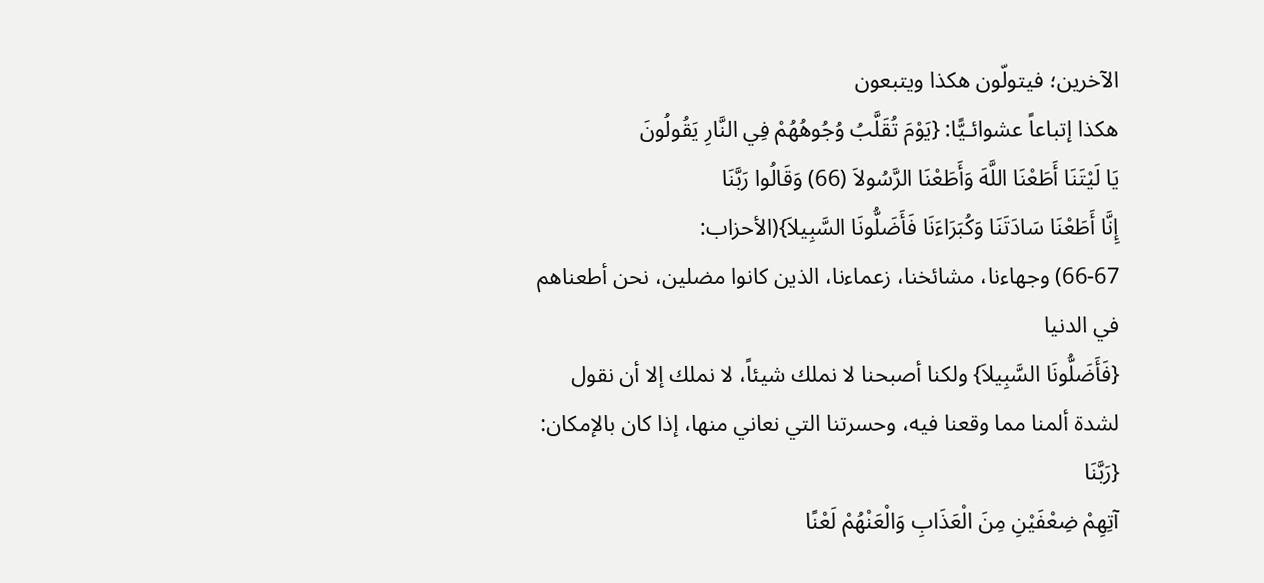الآخرين؛ فيتولّون هكذا ويتبعون
هكذا إتباعاً عشوائـيًّا: {يَوْمَ تُقَلَّبُ وُجُوهُهُمْ فِي النَّارِ يَقُولُونَ
يَا لَيْتَنَا أَطَعْنَا اللَّهَ وَأَطَعْنَا الرَّسُولاَ (66) وَقَالُوا رَبَّنَا
إِنَّا أَطَعْنَا سَادَتَنَا وَكُبَرَاءَنَا فَأَضَلُّونَا السَّبِيلاَ}(الأحزاب:
66-67) وجهاءنا، مشائخنا، زعماءنا، الذين كانوا مضلين، نحن أطعناهم في الدنيا
{فَأَضَلُّونَا السَّبِيلاَ} ولكنا أصبحنا لا نملك شيئاً، لا نملك إلا أن نقول
لشدة ألمنا مما وقعنا فيه، وحسرتنا التي نعاني منها، إذا كان بالإمكان: {رَبَّنَا
آتِهِمْ ضِعْفَيْنِ مِنَ الْعَذَابِ وَالْعَنْهُمْ لَعْنًا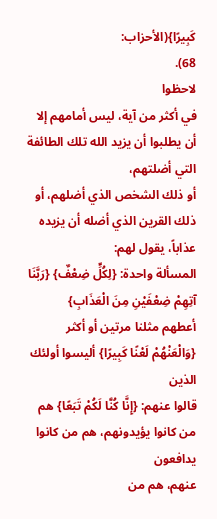كَبِيرًا}(الأحزاب:
68).
لاحظوا
في أكثر من آية، ليس أمامهم إلا أن يطلبوا أن يزيد الله تلك الطائفة التي أضلتهم،
أو ذلك الشخص الذي أضلهم، أو ذلك القرين الذي أضله أن يزيده عذاباً، يقول لهم:
المسألة واحدة: {لِكُلٍّ ضِعْفٌ} {رَبَّنَا آتِهِمْ ضِعْفَيْنِ مِنَ الْعَذَابِ}
أعطهم مثلنا مرتين أو أكثر {وَالْعَنْهُمْ لَعْنًا كَبِيرًا} أليسوا أولئك الذين
قالوا عنهم: {إِنَّا كُنَّا لَكُمْ تَبَعًا} هم من كانوا يؤيدونهم، هم من كانوا يدافعون
عنهم، هم من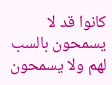كانوا قد لا يسمحون بالسب لهم ولا يسمحون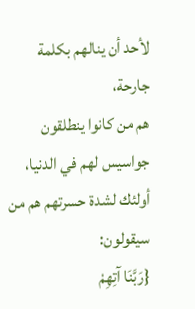لأحد أن ينالهم بكلمة جارحة،
هم من كانوا ينطلقون جواسيس لهم في الدنيا، أولئك لشدة حسرتهم هم من سيقولون:
{رَبَّنَا آتِهِمْ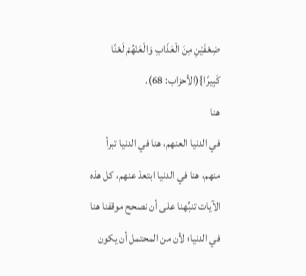ضِعْفَيْنِ مِنَ الْعَذَابِ وَالْعَنْهُمْ لَعْنًا
كَبِيرًا}(الأحزاب: 68).
هنا
في الدنيا العنهم، هنا في الدنيا تبرأ منهم، هنا في الدنيا ابتعدْ عنهم، كل هذه
الآيات تنبِّهنا على أن نصحح موقفنا هنا في الدنيا؛ لأن من المحتمل أن يكون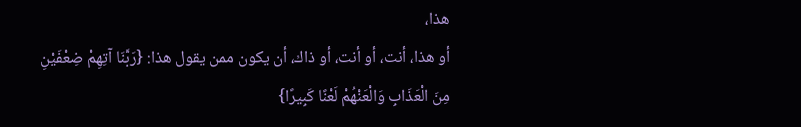هذا،
أو هذا، أنت، أو أنت، أو ذاك، أن يكون ممن يقول هذا: {رَبَّنَا آتِهِمْ ضِعْفَيْنِ
مِنَ الْعَذَابِ وَالْعَنْهُمْ لَعْنًا كَبِيرًا}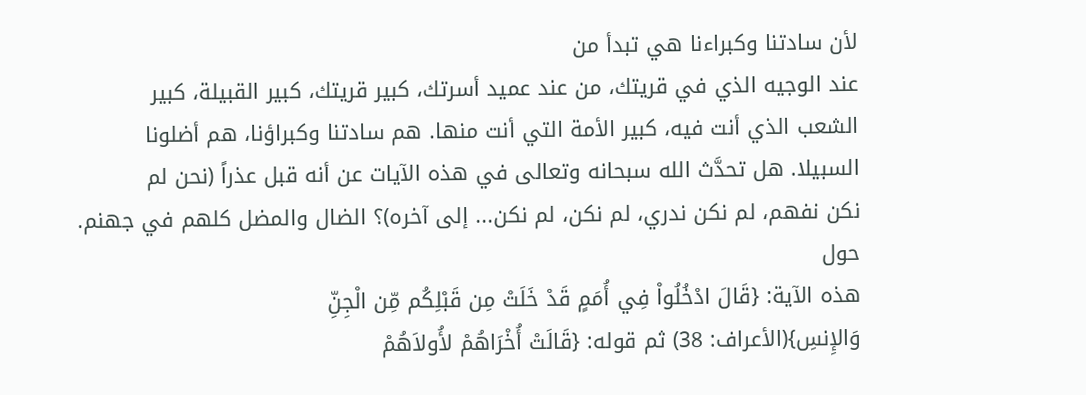لأن سادتنا وكبراءنا هي تبدأ من
عند الوجيه الذي في قريتك، من عند عميد أسرتك، كبير قريتك، كبير القبيلة، كبير
الشعب الذي أنت فيه، كبير الأمة التي أنت منها. هم سادتنا وكبراؤنا، هم أضلونا
السبيلا. هل تحدَّث الله سبحانه وتعالى في هذه الآيات عن أنه قبل عذراً (نحن لم
نكن نفهم، لم نكن ندري، لم نكن، لم نكن... إلى آخره)؟ الضال والمضل كلهم في جهنم.
حول
هذه الآية: {قَالَ ادْخُلُواْ فِي أُمَمٍ قَدْ خَلَتْ مِن قَبْلِكُم مِّن الْجِنِّ
وَالإِنسِ}(الأعراف: 38) ثم قوله: {قَالَتْ أُخْرَاهُمْ لأُولاَهُمْ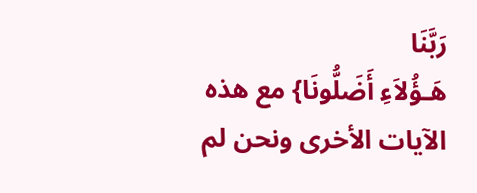رَبَّنَا
هَـؤُلاَءِ أَضَلُّونَا} مع هذه الآيات الأخرى ونحن لم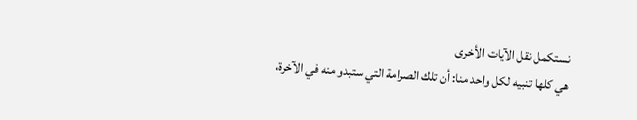نستكمل نقل الآيات الأخرى
هي كلها تنبيه لكل واحد منا: أن تلك الصرامة التي ستبدو منه في الآخرة،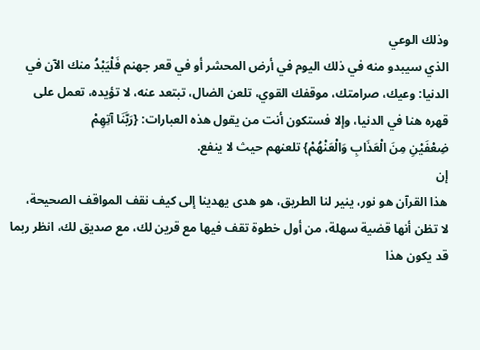وذلك الوعي
الذي سيبدو منه في ذلك اليوم في أرض المحشر أو في قعر جهنم فَلْيَبْدُ منك الآن في
الدنيا: وعيك، صرامتك، موقفك القوي، تلعن الضال، تبتعد عنه، لا تؤيده، تعمل على
قهره هنا في الدنيا، وإلا فستكون أنت من يقول هذه العبارات: {رَبَّنَا آتِهِمْ
ضِعْفَيْنِ مِنَ الْعَذَابِ وَالْعَنْهُمْ} تلعنهم حيث لا ينفع.
إن
هذا القرآن هو نور، ينير لنا الطريق، هو هدى يهدينا إلى كيف نقف المواقف الصحيحة،
لا تظن أنها قضية سهلة، من أول خطوة تقف فيها مع قرين لك، مع صديق لك، انظر ربما
قد يكون هذا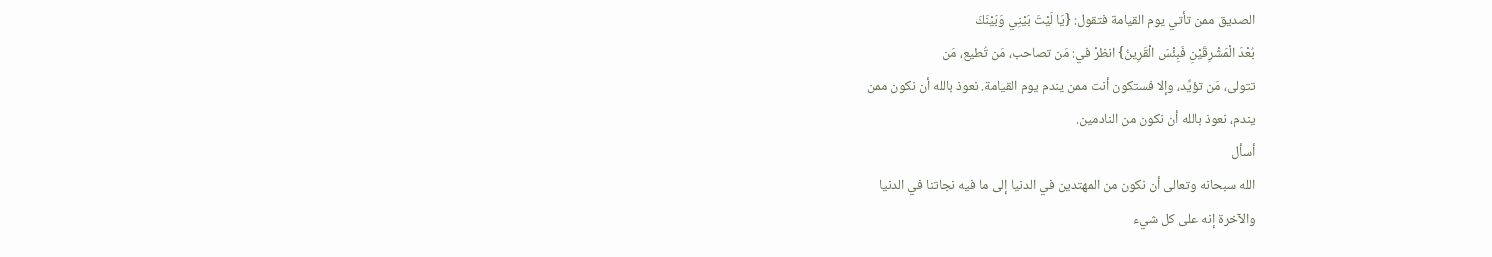الصديق ممن تأتي يوم القيامة فتقول: {يَا لَيْتَ بَيْنِي وَبَيْنَكَ
بُعْدَ الْمَشْرِقَيْنِ فَبِئْسَ الْقَرِينُ} انظرْ في: مَن تصاحب، مَن تُطيع، مَن
تتولى، مَن تؤيِّد، وإلا فستكون أنت ممن يندم يوم القيامة. نعوذ بالله أن نكون ممن
يندم، نعوذ بالله أن نكون من النادمين.
أسأل
الله سبحانه وتعالى أن نكون من المهتدين في الدنيا إلى ما فيه نجاتنا في الدنيا
والآخرة إنه على كل شيء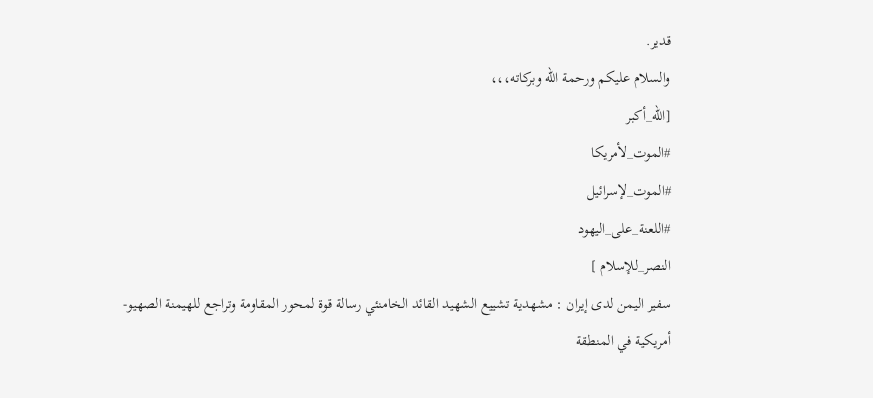قدير.
والسلام عليكم ورحمة الله وبركاته،،،
[الله_أكبر
#الموت_لأمريكا
#الموت_لإسرائيل
#اللعنة_على_اليهود
النصر_للإسلام ]
سفير اليمن لدى إيران : مشهدية تشييع الشهيد القائد الخامنئي رسالة قوة لمحور المقاومة وتراجع للهيمنة الصهيو-أمريكية في المنطقة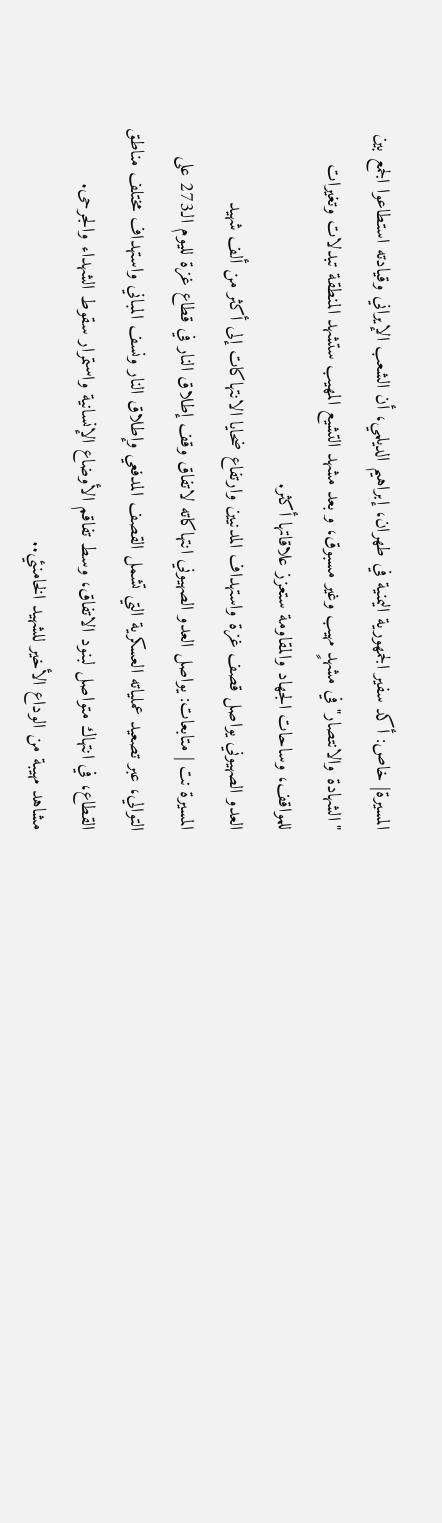المسيرة| خاص: أكد سفير الجمهورية اليمنية في طهران، إبراهيم الديلمي، أن الشعب الإيراني وقيادته استطاعوا الجمع بين "الشهادة والانتصار" في مشهدٍ مهيب وغير مسبوق، و بعد مشهد التشيع المهيب ستشهد المنطقة تبدلات وتغيرات للمواقف، وساحات الجهاد والمقاومة ستعزز علاقاتها أكثر.
العدو الصهيوني يواصل قصف غزة واستهداف المدنيين وارتفاع ضحايا الانتهاكات إلى أكثر من ألف شهيد
المسيرة نت | متابعات: يواصل العدو الصهيوني انتهاكاته لاتفاق وقف إطلاق النار في قطاع غزة لليوم الـ273 على التوالي، عبر تصعيد عملياته العسكرية التي تشمل القصف المدفعي وإطلاق النار ونسف المباني واستهداف مختلف مناطق القطاع، في انتهاك متواصل لبنود الاتفاق، وسط تفاقم الأوضاع الإنسانية واستمرار سقوط الشهداء والجرحى.
مشاهد مهيبة من الوداع الأخير للشهيد الخامنئي..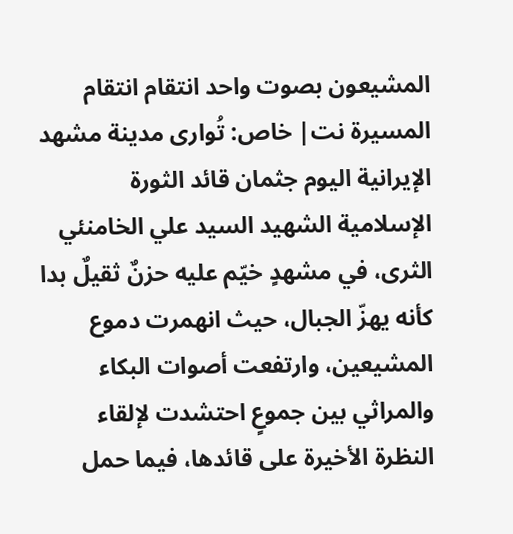المشيعون بصوت واحد انتقام انتقام
المسيرة نت| خاص: تُوارى مدينة مشهد الإيرانية اليوم جثمان قائد الثورة الإسلامية الشهيد السيد علي الخامنئي الثرى، في مشهدٍ خيّم عليه حزنٌ ثقيلٌ بدا كأنه يهزّ الجبال، حيث انهمرت دموع المشيعين، وارتفعت أصوات البكاء والمراثي بين جموعٍ احتشدت لإلقاء النظرة الأخيرة على قائدها، فيما حمل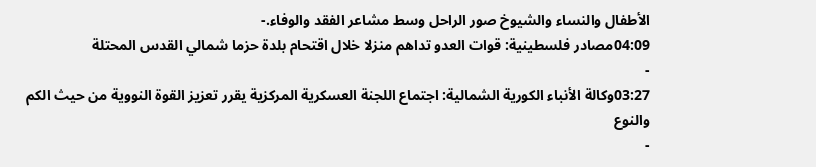الأطفال والنساء والشيوخ صور الراحل وسط مشاعر الفقد والوفاء.-
04:09مصادر فلسطينية: قوات العدو تداهم منزلا خلال اقتحام بلدة حزما شمالي القدس المحتلة
-
03:27وكالة الأنباء الكورية الشمالية: اجتماع اللجنة العسكرية المركزية يقرر تعزيز القوة النووية من حيث الكم والنوع
-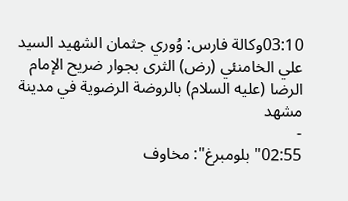03:10وكالة فارس: وُوري جثمان الشهيد السيد علي الخامنئي (رض) الثرى بجوار ضريح الإمام الرضا (عليه السلام) بالروضة الرضوية في مدينة مشهد
-
02:55"بلومبرغ": مخاوف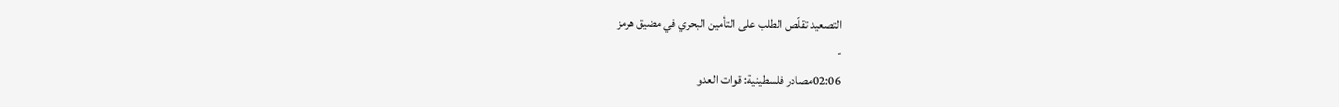التصعيد تقلّص الطلب على التأمين البحري في مضيق هرمز
-
02:06مصادر فلسطينية: قوات العدو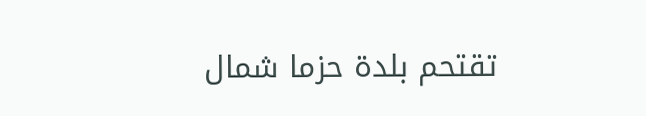تقتحم بلدة حزما شمال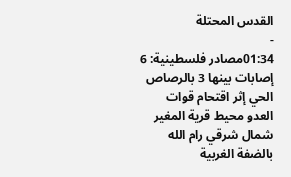القدس المحتلة
-
01:34مصادر فلسطينية: 6 إصابات بينها 3 بالرصاص الحي إثر اقتحام قوات العدو محيط قرية المغير شمال شرقي رام الله بالضفة الغربية